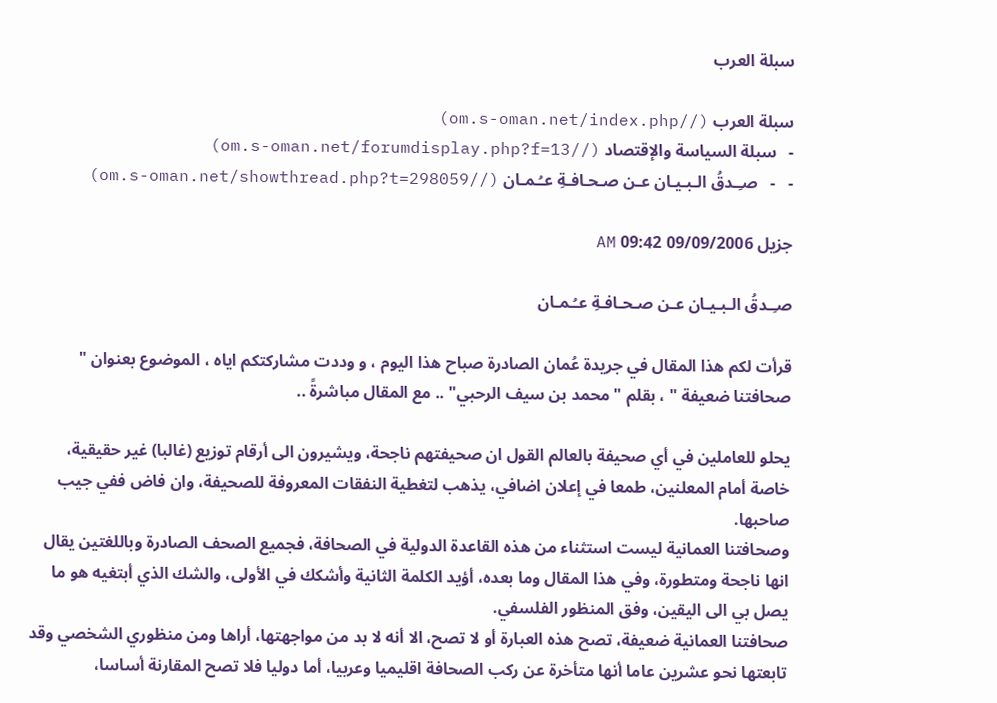سبلة العرب

سبلة العرب (//om.s-oman.net/index.php)
-   سبلة السياسة والإقتصاد (//om.s-oman.net/forumdisplay.php?f=13)
-   -   صـِـدقُ الـبـيـان عـن صـحـافـةِ عـُـمـان (//om.s-oman.net/showthread.php?t=298059)

جزيل 09/09/2006 09:42 AM

صـِـدقُ الـبـيـان عـن صـحـافـةِ عـُـمـان

قرأت لكم هذا المقال في جريدة عُمان الصادرة صباح هذا اليوم ، و وددت مشاركتكم اياه ، الموضوع بعنوان " صحافتنا ضعيفة " ، بقلم "محمد بن سيف الرحبي" .. مع المقال مباشرةً ..

يحلو للعاملين في أي صحيفة بالعالم القول ان صحيفتهم ناجحة، ويشيرون الى أرقام توزيع (غالبا) غير حقيقية، خاصة أمام المعلنين، طمعا في إعلان اضافي، يذهب لتغطية النفقات المعروفة للصحيفة، وان فاض ففي جيب صاحبها.
وصحافتنا العمانية ليست استثناء من هذه القاعدة الدولية في الصحافة، فجميع الصحف الصادرة وباللغتين يقال انها ناجحة ومتطورة، وفي هذا المقال وما بعده، أؤيد الكلمة الثانية وأشكك في الأولى، والشك الذي أبتغيه هو ما يصل بي الى اليقين، وفق المنظور الفلسفي.
صحافتنا العمانية ضعيفة، تصح هذه العبارة أو لا تصح، الا أنه لا بد من مواجهتها، أراها ومن منظوري الشخصي وقد تابعتها نحو عشرين عاما أنها متأخرة عن ركب الصحافة اقليميا وعربيا، أما دوليا فلا تصح المقارنة أساسا،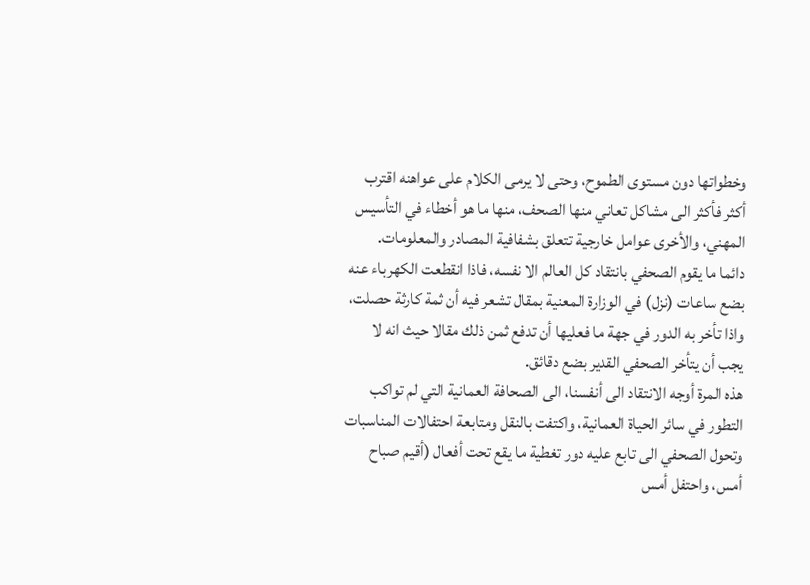وخطواتها دون مستوى الطموح، وحتى لا يرمى الكلام على عواهنه اقترب أكثر فأكثر الى مشاكل تعاني منها الصحف، منها ما هو أخطاء في التأسيس المهني، والأخرى عوامل خارجية تتعلق بشفافية المصادر والمعلومات.
دائما ما يقوم الصحفي بانتقاد كل العالم الا نفسه، فاذا انقطعت الكهرباء عنه بضع ساعات (نزل) في الوزارة المعنية بمقال تشعر فيه أن ثمة كارثة حصلت، واذا تأخر به الدور في جهة ما فعليها أن تدفع ثمن ذلك مقالا حيث انه لا يجب أن يتأخر الصحفي القدير بضع دقائق.
هذه المرة أوجه الانتقاد الى أنفسنا، الى الصحافة العمانية التي لم تواكب التطور في سائر الحياة العمانية، واكتفت بالنقل ومتابعة احتفالات المناسبات وتحول الصحفي الى تابع عليه دور تغطية ما يقع تحت أفعال (أقيم صباح أمس، واحتفل أمس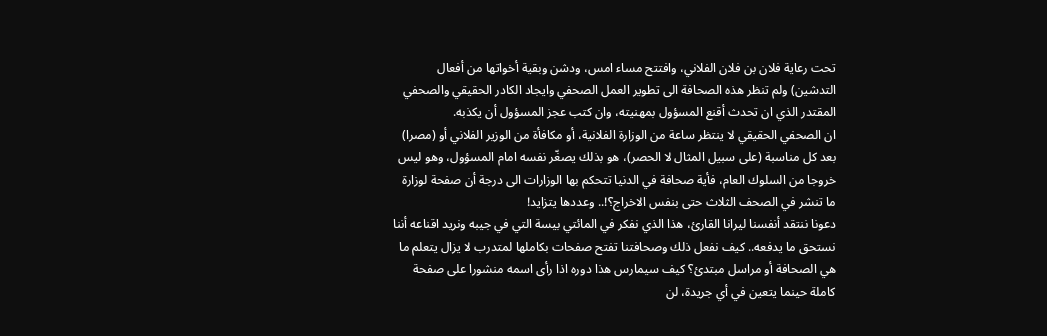تحت رعاية فلان بن فلان الفلاني، وافتتح مساء امس، ودشن وبقية أخواتها من أفعال التدشين) ولم تنظر هذه الصحافة الى تطوير العمل الصحفي وايجاد الكادر الحقيقي والصحفي المقتدر الذي ان تحدث أقنع المسؤول بمهنيته، وان كتب عجز المسؤول أن يكذبه.
ان الصحفي الحقيقي لا ينتظر ساعة من الوزارة الفلانية، أو مكافأة من الوزير الفلاني أو (مصرا) بعد كل مناسبة (على سبيل المثال لا الحصر)، هو بذلك يصغّر نفسه امام المسؤول، وهو ليس خروجا من السلوك العام، فأية صحافة في الدنيا تتحكم بها الوزارات الى درجة أن صفحة لوزارة ما تنشر في الصحف الثلاث حتى بنفس الاخراج؟!.. وعددها يتزايد!
دعونا ننتقد أنفسنا ليرانا القارئ، هذا الذي نفكر في المائتي بيسة التي في جيبه ونريد اقناعه أننا نستحق ما يدفعه.. كيف نفعل ذلك وصحافتنا تفتح صفحات بكاملها لمتدرب لا يزال يتعلم ما هي الصحافة أو مراسل مبتدئ؟ كيف سيمارس هذا دوره اذا رأى اسمه منشورا على صفحة كاملة حينما يتعين في أي جريدة، لن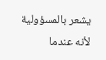يشعر بالمسؤولية لأنه عندما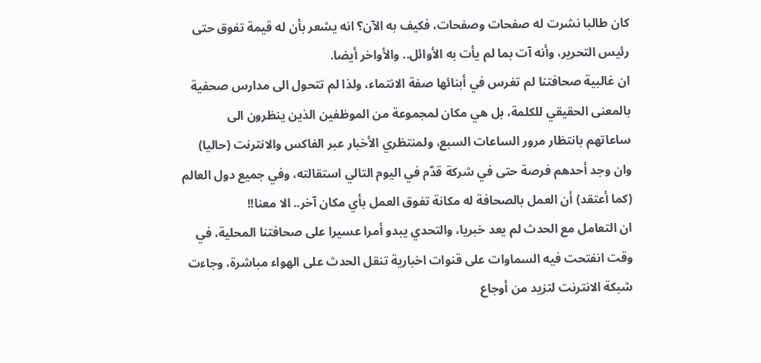كان طالبا نشرت له صفحات وصفحات، فكيف به الآن؟ انه يشعر بأن له قيمة تفوق حتى رئيس التحرير، وأنه آت بما لم يأت به الأوائل.. والأواخر أيضا.
ان غالبية صحافتنا لم تغرس في أبنائها صفة الانتماء، ولذا لم تتحول الى مدارس صحفية بالمعنى الحقيقي للكلمة، بل هي مكان لمجموعة من الموظفين الذين ينظرون الى ساعاتهم بانتظار مرور الساعات السبع، ولمنتظري الأخبار عبر الفاكس والانترنت (حاليا) وان وجد أحدهم فرصة حتى في شركة قدّم في اليوم التالي استقالته، وفي جميع دول العالم (كما أعتقد) أن العمل بالصحافة له مكانة تفوق العمل بأي مكان آخر.. الا معنا!!
ان التعامل مع الحدث لم يعد خبريا، والتحدي يبدو أمرا عسيرا على صحافتنا المحلية، في وقت انفتحت فيه السماوات على قنوات اخبارية تنقل الحدث على الهواء مباشرة، وجاءت شبكة الانترنت لتزيد من أوجاع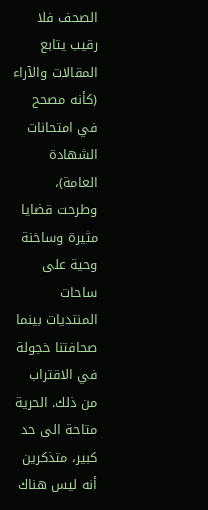الصحف فلا رقيب يتابع المقالات والآراء (كأنه مصحح في امتحانات الشهادة العامة)، وطرحت قضايا مثيرة وساخنة وحية على ساحات المنتديات بينما صحافتنا خجولة في الاقتراب من ذلك. الحرية متاحة الى حد كبير، متذكرين أنه ليس هناك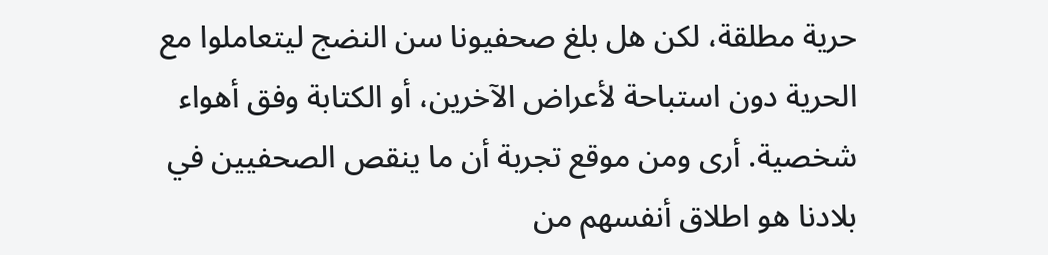حرية مطلقة، لكن هل بلغ صحفيونا سن النضج ليتعاملوا مع الحرية دون استباحة لأعراض الآخرين، أو الكتابة وفق أهواء شخصية. أرى ومن موقع تجربة أن ما ينقص الصحفيين في بلادنا هو اطلاق أنفسهم من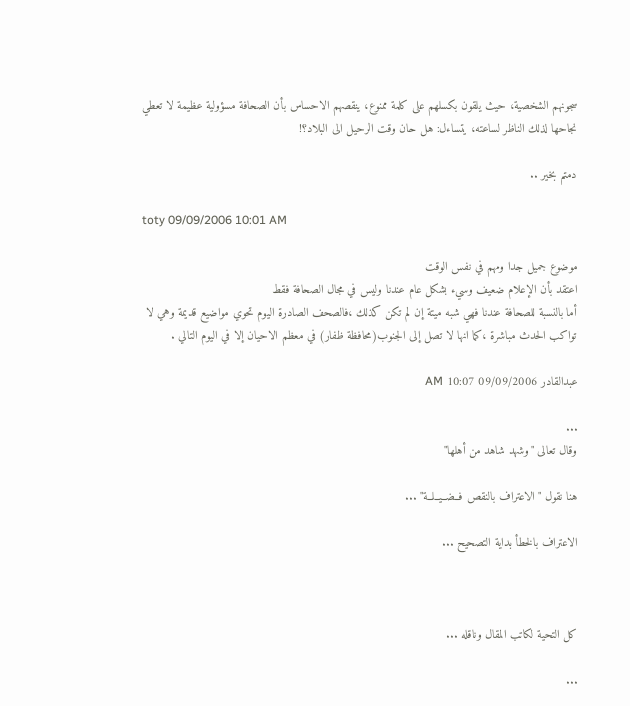سجونهم الشخصية، حيث يلقون بكسلهم على كلمة ممنوع، ينقصهم الاحساس بأن الصحافة مسؤولية عظيمة لا تعطي نجاحها لذلك الناظر لساعته، يتساءل: هل حان وقت الرحيل الى البلاد؟!

دمتم بخير ..

toty 09/09/2006 10:01 AM

موضوع جميل جدا ومهم في نفس الوقت
اعتقد بأن الإعلام ضعيف وسيء بشكل عام عندنا وليس في مجال الصحافة فقط
أما بالنسبة للصحافة عندنا فهي شبه ميتة إن لم تكن كذلك ،فالصحف الصادرة اليوم تحوي مواضيع قديمة وهي لا تواكب الحدث مباشرة ،كما انها لا تصل إلى الجنوب(محافظة ظفار) في معظم الاحيان إلا في اليوم التالي .

عبدالقادر 09/09/2006 10:07 AM

...
وقال تعالى "وشهد شاهد من أهلها"

هنا نقول "الاعتراف بالنقص فــضــيــلــة" ...

الاعتراف بالخطأ بداية التصحيح ...



كل التحية لكاتب المقال وناقله ...

...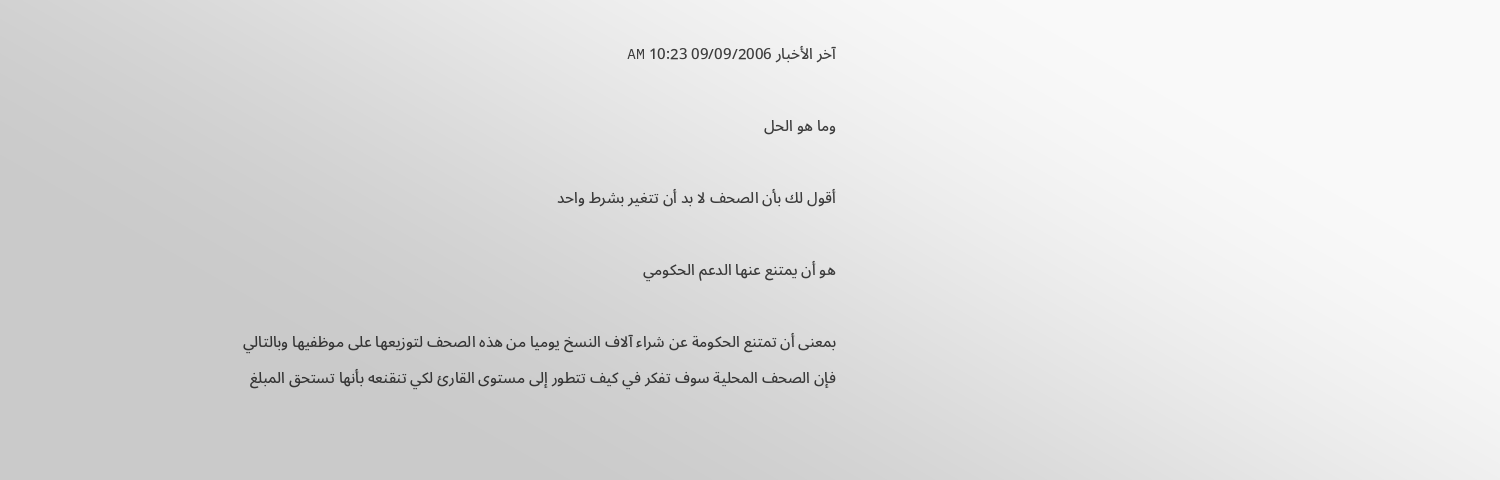آخر الأخبار 09/09/2006 10:23 AM

وما هو الحل

أقول لك بأن الصحف لا بد أن تتغير بشرط واحد

هو أن يمتنع عنها الدعم الحكومي

بمعنى أن تمتنع الحكومة عن شراء آلاف النسخ يوميا من هذه الصحف لتوزيعها على موظفيها وبالتالي فإن الصحف المحلية سوف تفكر في كيف تتطور إلى مستوى القارئ لكي تنقنعه بأنها تستحق المبلغ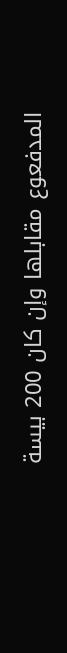المدفعوع مقابلها وإن كان 200 بيسة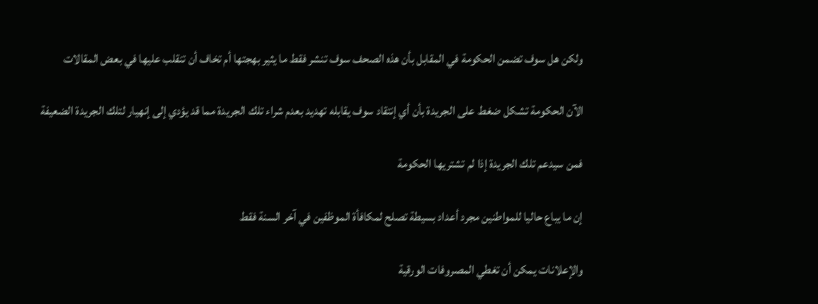ولكن هل سوف تضمن الحكومة في المقابل بأن هذه الصحف سوف تنشر فقط ما يثير بهجتها أم تخاف أن تنقلب عليها في بعض المقالات

الآن الحكومة تشكل ضغط على الجريدة بأن أي إنتقاد سوف يقابله تهديد بعدم شراء تلك الجريدة مما قد يؤدي إلى إنهيار لتلك الجريدة الضعيفة

فمن سيدعم تلك الجريدة إذا لم تشتريها الحكومة

إن ما يباع حاليا للمواطنين مجرد أعداد بسيطة تصلح لمكافأة الموظفين في آخر السنة فقط

والإعلانات يمكن أن تغطي المصروفات الورقية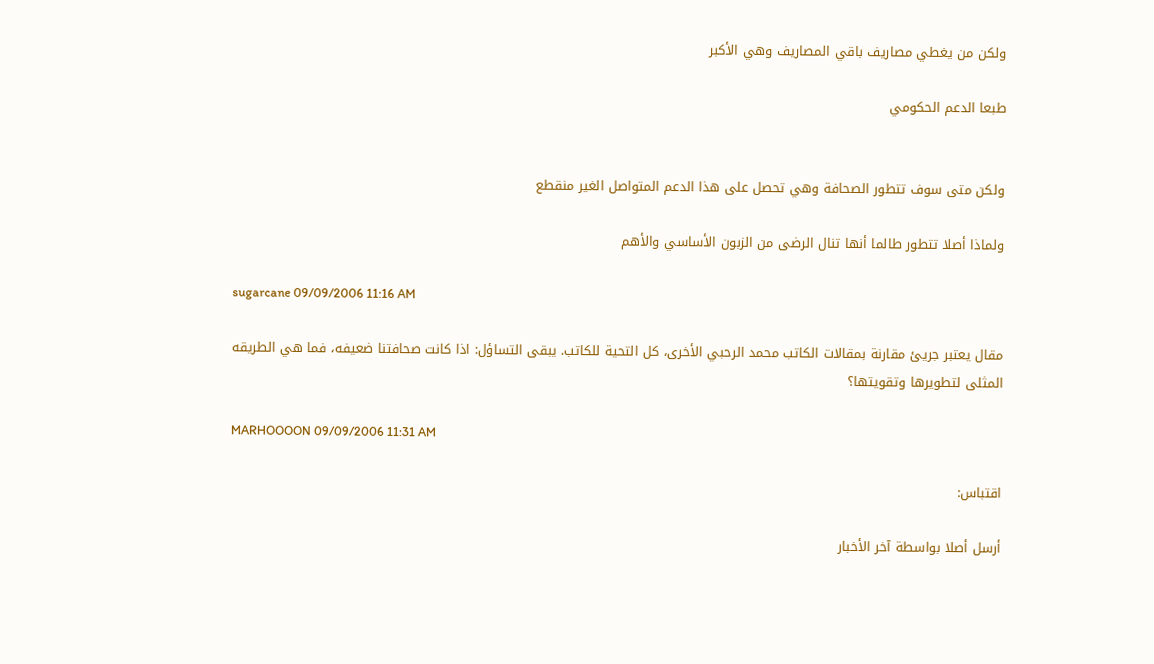ولكن من يغطي مصاريف باقي المصاريف وهي الأكبر

طبعا الدعم الحكومي


ولكن متى سوف تتطور الصحافة وهي تحصل على هذا الدعم المتواصل الغير منقطع

ولماذا أصلا تتطور طالما أنها تنال الرضى من الزبون الأساسي والأهم

sugarcane 09/09/2006 11:16 AM

مقال يعتبر جريئ مقارنة بمقالات الكاتب محمد الرحبي الأخرى، كل التحية للكاتب. يبقى التساؤل: اذا كانت صحافتنا ضعيفه، فما هي الطريقه المثلى لتطويرها وتقويتها؟

MARHOOOON 09/09/2006 11:31 AM

اقتباس:

أرسل أصلا بواسطة آخر الأخبار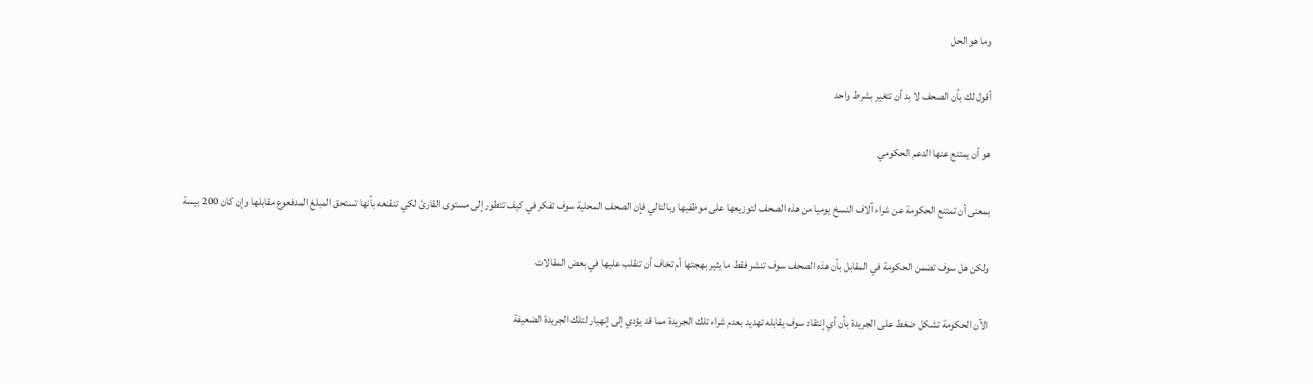وما هو الحل

أقول لك بأن الصحف لا بد أن تتغير بشرط واحد

هو أن يمتنع عنها الدعم الحكومي

بمعنى أن تمتنع الحكومة عن شراء آلاف النسخ يوميا من هذه الصحف لتوزيعها على موظفيها وبالتالي فإن الصحف المحلية سوف تفكر في كيف تتطور إلى مستوى القارئ لكي تنقنعه بأنها تستحق المبلغ المدفعوع مقابلها وإن كان 200 بيسة

ولكن هل سوف تضمن الحكومة في المقابل بأن هذه الصحف سوف تنشر فقط ما يثير بهجتها أم تخاف أن تنقلب عليها في بعض المقالات

الآن الحكومة تشكل ضغط على الجريدة بأن أي إنتقاد سوف يقابله تهديد بعدم شراء تلك الجريدة مما قد يؤدي إلى إنهيار لتلك الجريدة الضعيفة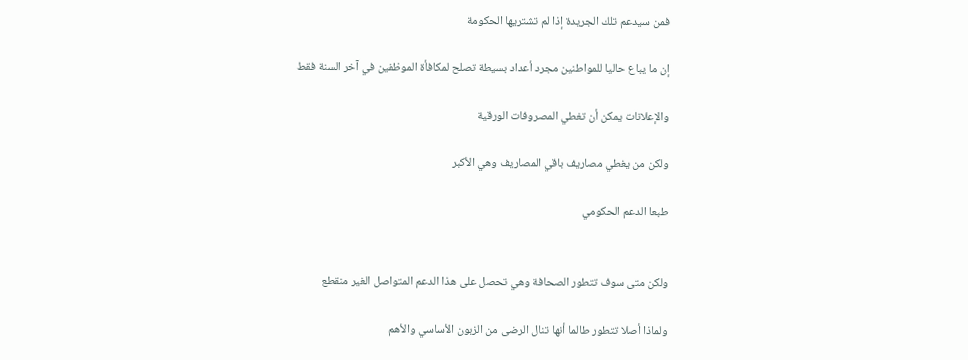فمن سيدعم تلك الجريدة إذا لم تشتريها الحكومة

إن ما يباع حاليا للمواطنين مجرد أعداد بسيطة تصلح لمكافأة الموظفين في آخر السنة فقط

والإعلانات يمكن أن تغطي المصروفات الورقية

ولكن من يغطي مصاريف باقي المصاريف وهي الأكبر

طبعا الدعم الحكومي


ولكن متى سوف تتطور الصحافة وهي تحصل على هذا الدعم المتواصل الغير منقطع

ولماذا أصلا تتطور طالما أنها تنال الرضى من الزبون الأساسي والأهم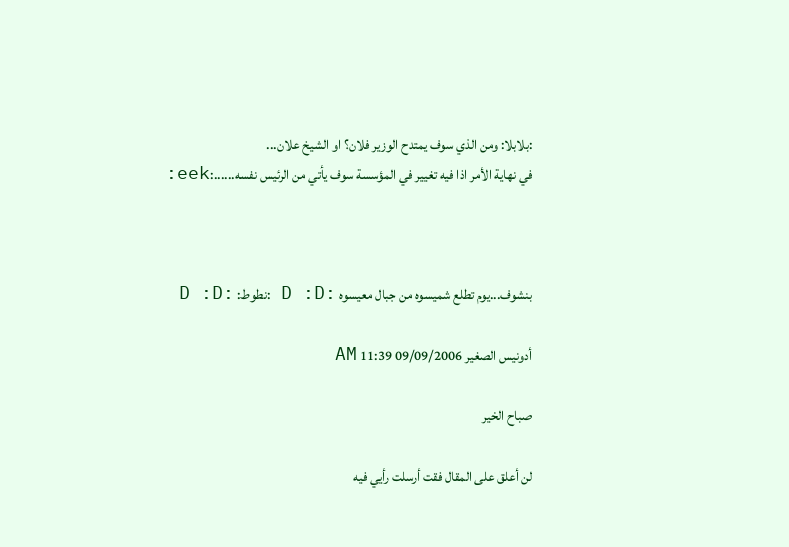:بلابلا: ومن الذي سوف يمتدح الوزير فلان؟ او الشيخ علان...
في نهاية الأمر اذا فيه تغيير في المؤسسة سوف يأتي من الرئيس نفسه......:eek:



بنشوف...يوم تطلع شميسوه من جبال معيسوه :D :D :نطوط: :D :D

أدونيس الصغير 09/09/2006 11:39 AM

صباح الخير

لن أعلق على المقال فقت أرسلت رأيي فيه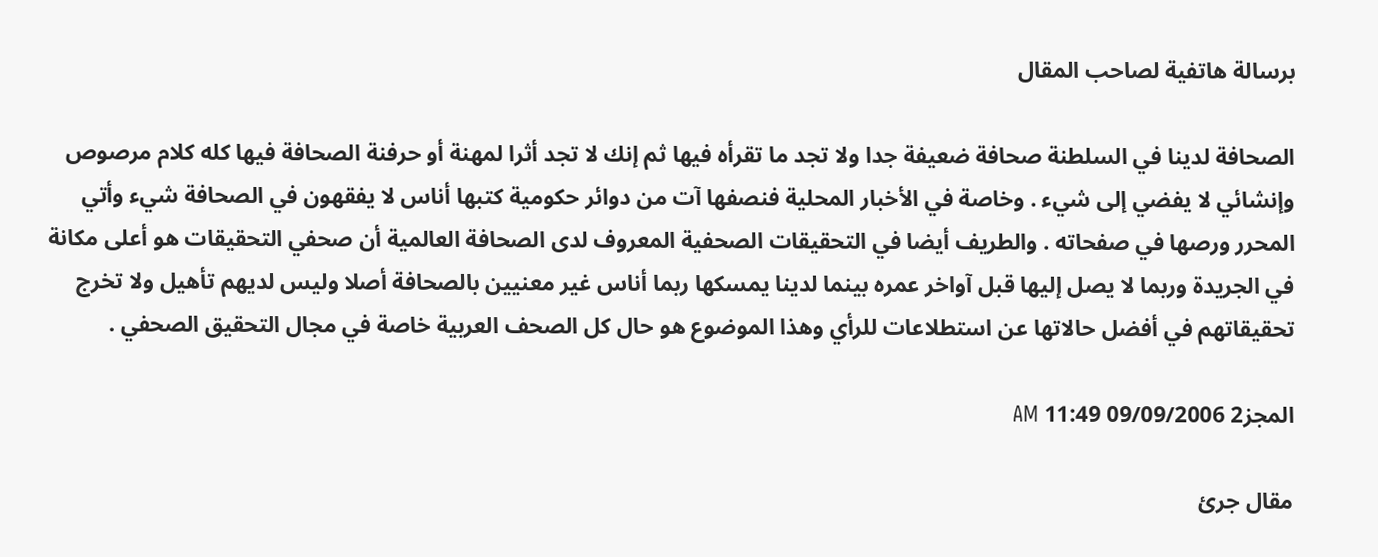برسالة هاتفية لصاحب المقال

الصحافة لدينا في السلطنة صحافة ضعيفة جدا ولا تجد ما تقرأه فيها ثم إنك لا تجد أثرا لمهنة أو حرفنة الصحافة فيها كله كلام مرصوص وإنشائي لا يفضي إلى شيء . وخاصة في الأخبار المحلية فنصفها آت من دوائر حكومية كتبها أناس لا يفقهون في الصحافة شيء وأتي المحرر ورصها في صفحاته . والطريف أيضا في التحقيقات الصحفية المعروف لدى الصحافة العالمية أن صحفي التحقيقات هو أعلى مكانة في الجريدة وربما لا يصل إليها قبل آواخر عمره بينما لدينا يمسكها ربما أناس غير معنيين بالصحافة أصلا وليس لديهم تأهيل ولا تخرج تحقيقاتهم في أفضل حالاتها عن استطلاعات للرأي وهذا الموضوع هو حال كل الصحف العربية خاصة في مجال التحقيق الصحفي .

المجز2 09/09/2006 11:49 AM

مقال جرئ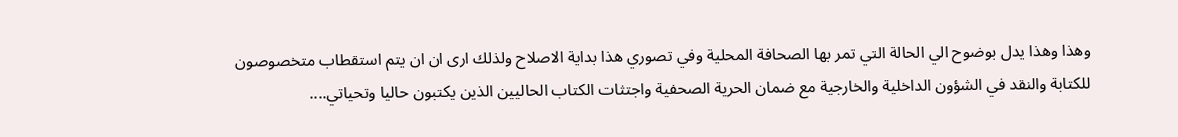وهذا وهذا يدل بوضوح الي الحالة التي تمر بها الصحافة المحلية وفي تصوري هذا بداية الاصلاح ولذلك ارى ان ان يتم استقطاب متخصوصون للكتابة والنقد في الشؤون الداخلية والخارجية مع ضمان الحرية الصحفية واجتثات الكتاب الحاليين الذين يكتبون حاليا وتحياتي....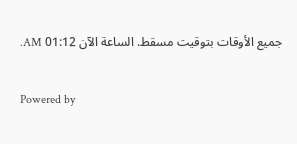جميع الأوقات بتوقيت مسقط. الساعة الآن 01:12 AM.

Powered by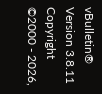vBulletin® Version 3.8.11
Copyright ©2000 - 2026,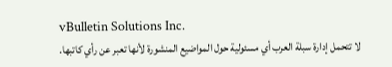vBulletin Solutions Inc.
لا تتحمل إدارة سبلة العرب أي مسئولية حول المواضيع المنشورة لأنها تعبر عن رأي كاتبها.